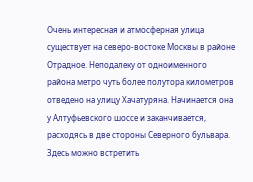Очень интересная и атмосферная улица существует на северо-востоке Москвы в районе Отрадное. Неподалеку от одноименного района метро чуть более полутора километров отведено на улицу Хачатуряна. Начинается она у Алтуфьевского шоссе и заканчивается, расходясь в две стороны Северного бульвара. Здесь можно встретить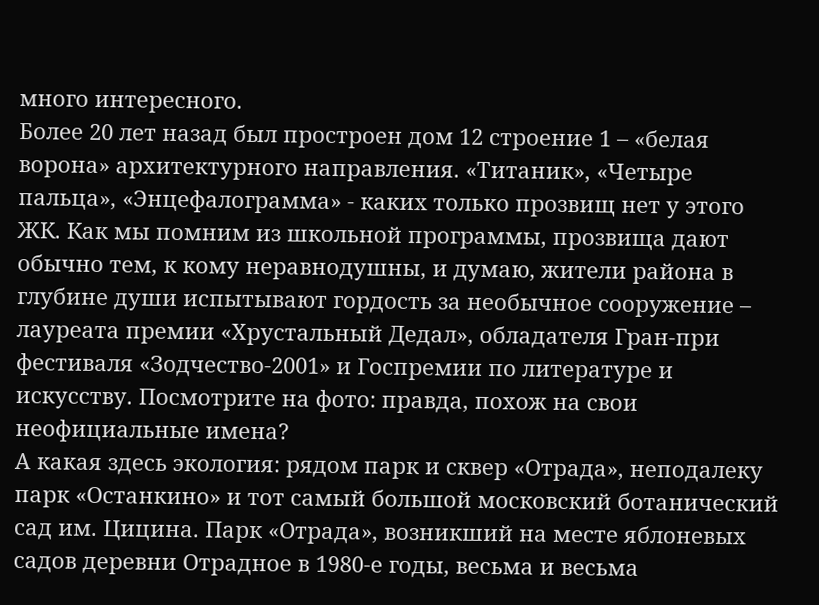много интересного.
Более 20 лет назад был простроен дом 12 строение 1 – «белая ворона» архитектурного направления. «Титаник», «Четыре пальца», «Энцефалограмма» - каких только прозвищ нет у этого ЖК. Как мы помним из школьной программы, прозвища дают обычно тем, к кому неравнодушны, и думаю, жители района в глубине души испытывают гордость за необычное сооружение – лауреата премии «Хрустальный Дедал», обладателя Гран-при фестиваля «Зодчество-2001» и Госпремии по литературе и искусству. Посмотрите на фото: правда, похож на свои неофициальные имена?
А какая здесь экология: рядом парк и сквер «Отрада», неподалеку парк «Останкино» и тот самый большой московский ботанический сад им. Цицина. Парк «Отрада», возникший на месте яблоневых садов деревни Отрадное в 1980-е годы, весьма и весьма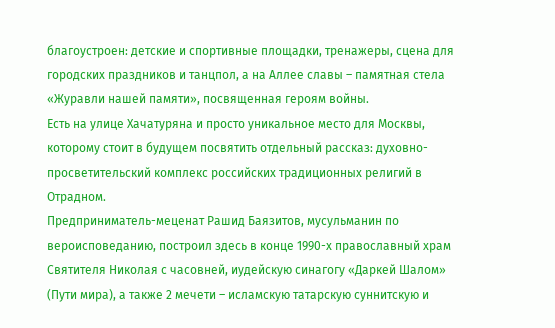благоустроен: детские и спортивные площадки, тренажеры, сцена для городских праздников и танцпол, а на Аллее славы – памятная стела «Журавли нашей памяти», посвященная героям войны.
Есть на улице Хачатуряна и просто уникальное место для Москвы, которому стоит в будущем посвятить отдельный рассказ: духовно-просветительский комплекс российских традиционных религий в Отрадном.
Предприниматель-меценат Рашид Баязитов, мусульманин по вероисповеданию, построил здесь в конце 1990-х православный храм Святителя Николая с часовней, иудейскую синагогу «Даркей Шалом» (Пути мира), а также 2 мечети – исламскую татарскую суннитскую и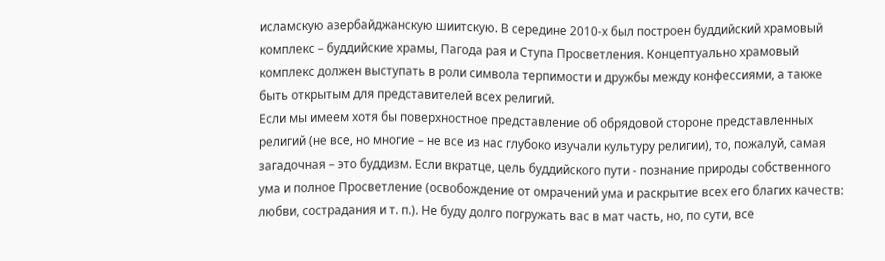исламскую азербайджанскую шиитскую. В середине 2010-х был построен буддийский храмовый комплекс – буддийские храмы, Пагода рая и Ступа Просветления. Концептуально храмовый комплекс должен выступать в роли символа терпимости и дружбы между конфессиями, а также быть открытым для представителей всех религий.
Если мы имеем хотя бы поверхностное представление об обрядовой стороне представленных религий (не все, но многие – не все из нас глубоко изучали культуру религии), то, пожалуй, самая загадочная – это буддизм. Если вкратце, цель буддийского пути - познание природы собственного ума и полное Просветление (освобождение от омрачений ума и раскрытие всех его благих качеств: любви, сострадания и т. п.). Не буду долго погружать вас в мат часть, но, по сути, все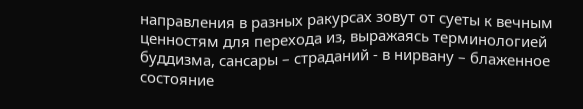направления в разных ракурсах зовут от суеты к вечным ценностям для перехода из, выражаясь терминологией буддизма, сансары – страданий - в нирвану – блаженное состояние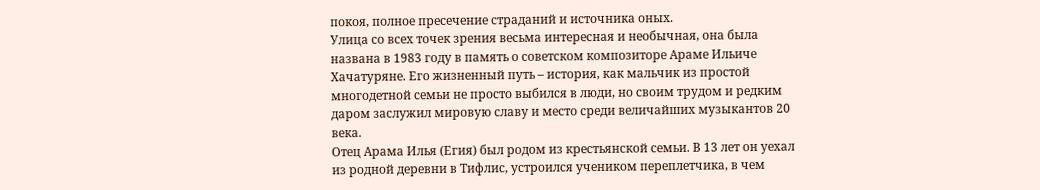покоя, полное пресечение страданий и источника оных.
Улица со всех точек зрения весьма интересная и необычная, она была названа в 1983 году в память о советском композиторе Араме Ильиче Хачатуряне. Его жизненный путь – история, как мальчик из простой многодетной семьи не просто выбился в люди, но своим трудом и редким даром заслужил мировую славу и место среди величайших музыкантов 20 века.
Отец Арама Илья (Егия) был родом из крестьянской семьи. В 13 лет он уехал из родной деревни в Тифлис, устроился учеником переплетчика, в чем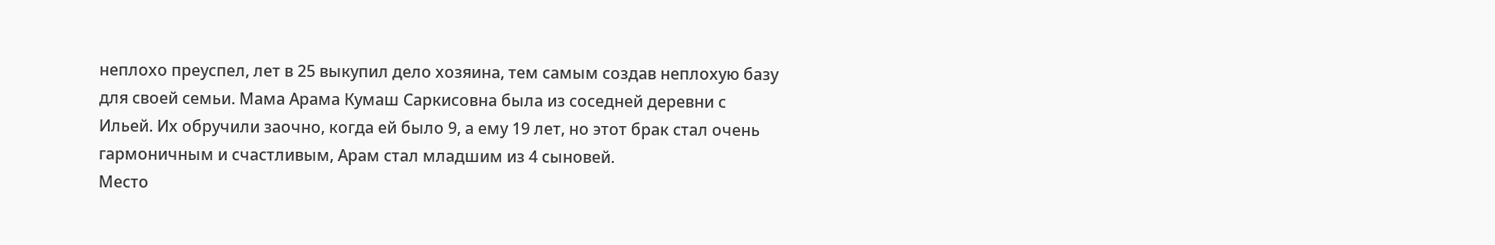неплохо преуспел, лет в 25 выкупил дело хозяина, тем самым создав неплохую базу для своей семьи. Мама Арама Кумаш Саркисовна была из соседней деревни с Ильей. Их обручили заочно, когда ей было 9, а ему 19 лет, но этот брак стал очень гармоничным и счастливым, Арам стал младшим из 4 сыновей.
Место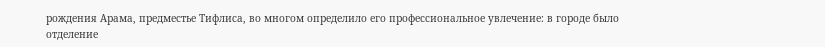рождения Арама, предместье Тифлиса, во многом определило его профессиональное увлечение: в городе было отделение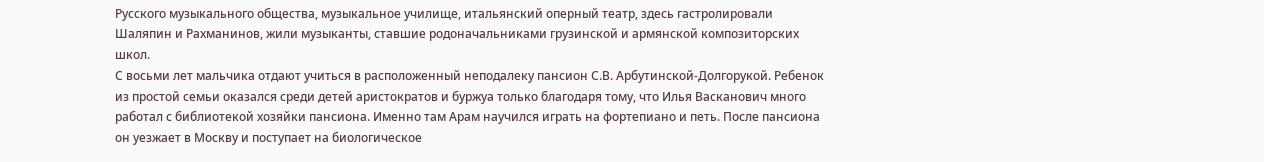Русского музыкального общества, музыкальное училище, итальянский оперный театр, здесь гастролировали Шаляпин и Рахманинов, жили музыканты, ставшие родоначальниками грузинской и армянской композиторских школ.
С восьми лет мальчика отдают учиться в расположенный неподалеку пансион С.В. Арбутинской-Долгорукой. Ребенок из простой семьи оказался среди детей аристократов и буржуа только благодаря тому, что Илья Васканович много работал с библиотекой хозяйки пансиона. Именно там Арам научился играть на фортепиано и петь. После пансиона он уезжает в Москву и поступает на биологическое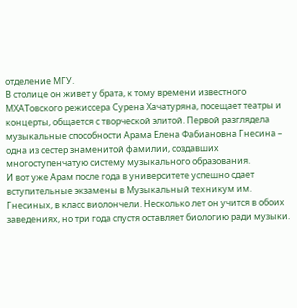отделение МГУ.
В столице он живет у брата, к тому времени известного МХАТовского режиссера Сурена Хачатуряна, посещает театры и концерты, общается с творческой элитой. Первой разглядела музыкальные способности Арама Елена Фабиановна Гнесина – одна из сестер знаменитой фамилии, создавших многоступенчатую систему музыкального образования.
И вот уже Арам после года в университете успешно сдает вступительные экзамены в Музыкальный техникум им. Гнесиных, в класс виолончели. Несколько лет он учится в обоих заведениях, но три года спустя оставляет биологию ради музыки.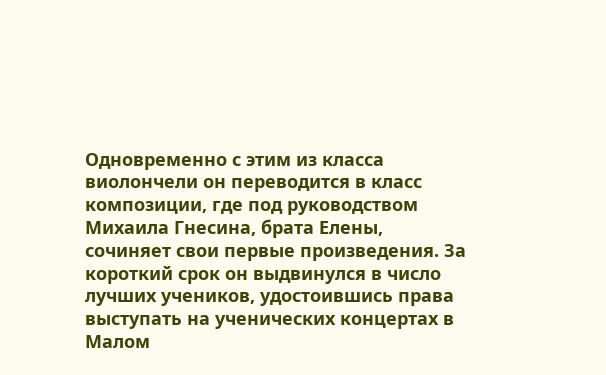Одновременно с этим из класса виолончели он переводится в класс композиции, где под руководством Михаила Гнесина, брата Елены, сочиняет свои первые произведения. За короткий срок он выдвинулся в число лучших учеников, удостоившись права выступать на ученических концертах в Малом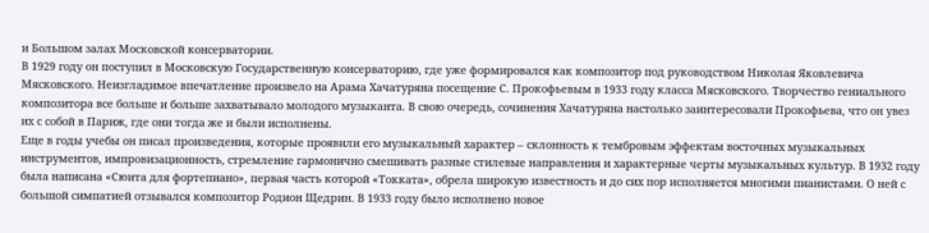и Большом залах Московской консерватории.
В 1929 году он поступил в Московскую Государственную консерваторию, где уже формировался как композитор под руководством Николая Яковлевича Мясковского. Неизгладимое впечатление произвело на Арама Хачатуряна посещение С. Прокофьевым в 1933 году класса Мясковского. Творчество гениального композитора все больше и больше захватывало молодого музыканта. В свою очередь, сочинения Хачатуряна настолько заинтересовали Прокофьева, что он увез их с собой в Париж, где они тогда же и были исполнены.
Еще в годы учебы он писал произведения, которые проявили его музыкальный характер – склонность к тембровым эффектам восточных музыкальных инструментов, импровизационность, стремление гармонично смешивать разные стилевые направления и характерные черты музыкальных культур. В 1932 году была написана «Сюита для фортепиано», первая часть которой «Токката», обрела широкую известность и до сих пор исполняется многими пианистами. О ней с большой симпатией отзывался композитор Родион Щедрин. В 1933 году было исполнено новое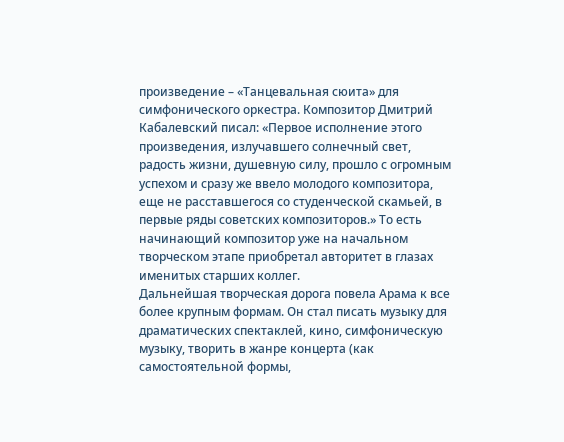произведение – «Танцевальная сюита» для симфонического оркестра. Композитор Дмитрий Кабалевский писал: «Первое исполнение этого произведения, излучавшего солнечный свет, радость жизни, душевную силу, прошло с огромным успехом и сразу же ввело молодого композитора, еще не расставшегося со студенческой скамьей, в первые ряды советских композиторов.» То есть начинающий композитор уже на начальном творческом этапе приобретал авторитет в глазах именитых старших коллег.
Дальнейшая творческая дорога повела Арама к все более крупным формам. Он стал писать музыку для драматических спектаклей, кино, симфоническую музыку, творить в жанре концерта (как самостоятельной формы,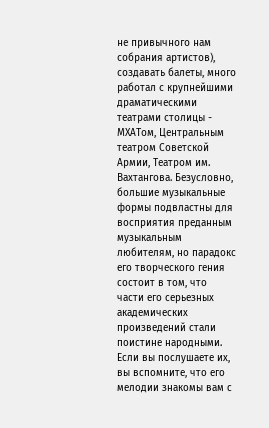не привычного нам собрания артистов), создавать балеты, много работал с крупнейшими драматическими театрами столицы - МХАТом, Центральным театром Советской Армии, Театром им. Вахтангова. Безусловно, большие музыкальные формы подвластны для восприятия преданным музыкальным любителям, но парадокс его творческого гения состоит в том, что части его серьезных академических произведений стали поистине народными. Если вы послушаете их, вы вспомните, что его мелодии знакомы вам с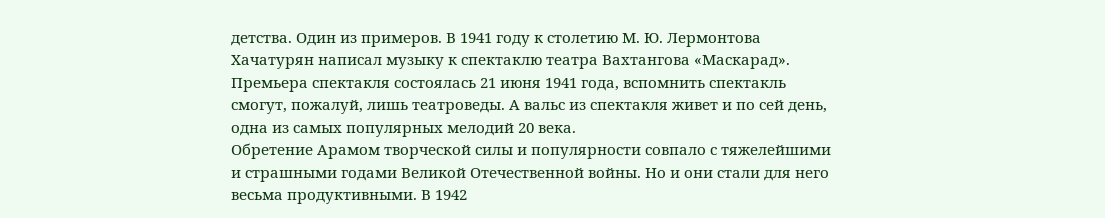детства. Один из примеров. В 1941 году к столетию М. Ю. Лермонтова Хачатурян написал музыку к спектаклю театра Вахтангова «Маскарад». Премьера спектакля состоялась 21 июня 1941 года, вспомнить спектакль смогут, пожалуй, лишь театроведы. А вальс из спектакля живет и по сей день, одна из самых популярных мелодий 20 века.
Обретение Арамом творческой силы и популярности совпало с тяжелейшими и страшными годами Великой Отечественной войны. Но и они стали для него весьма продуктивными. В 1942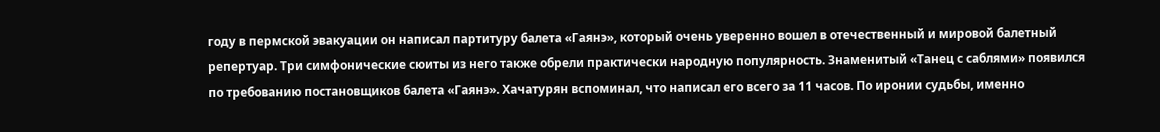году в пермской эвакуации он написал партитуру балета «Гаянэ», который очень уверенно вошел в отечественный и мировой балетный репертуар. Три симфонические сюиты из него также обрели практически народную популярность. Знаменитый «Танец с саблями» появился по требованию постановщиков балета «Гаянэ». Хачатурян вспоминал, что написал его всего за 11 часов. По иронии судьбы, именно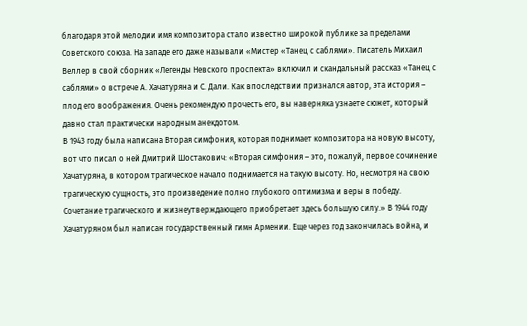благодаря этой мелодии имя композитора стало известно широкой публике за пределами Советского союза. На западе его даже называли «Мистер «Танец с саблями». Писатель Михаил Веллер в свой сборник «Легенды Невского проспекта» включил и скандальный рассказ «Танец с саблями» о встрече А. Хачатуряна и С. Дали. Как впоследствии признался автор, эта история – плод его воображения. Очень рекомендую прочесть его, вы наверняка узнаете сюжет, который давно стал практически народным анекдотом.
В 1943 году была написана Вторая симфония, которая поднимает композитора на новую высоту, вот что писал о ней Дмитрий Шостакович: «Вторая симфония – это, пожалуй, первое сочинение Хачатуряна, в котором трагическое начало поднимается на такую высоту. Но, несмотря на свою трагическую сущность, это произведение полно глубокого оптимизма и веры в победу. Сочетание трагического и жизнеутверждающего приобретает здесь большую силу.» В 1944 году Хачатуряном был написан государственный гимн Армении. Еще через год закончилась война, и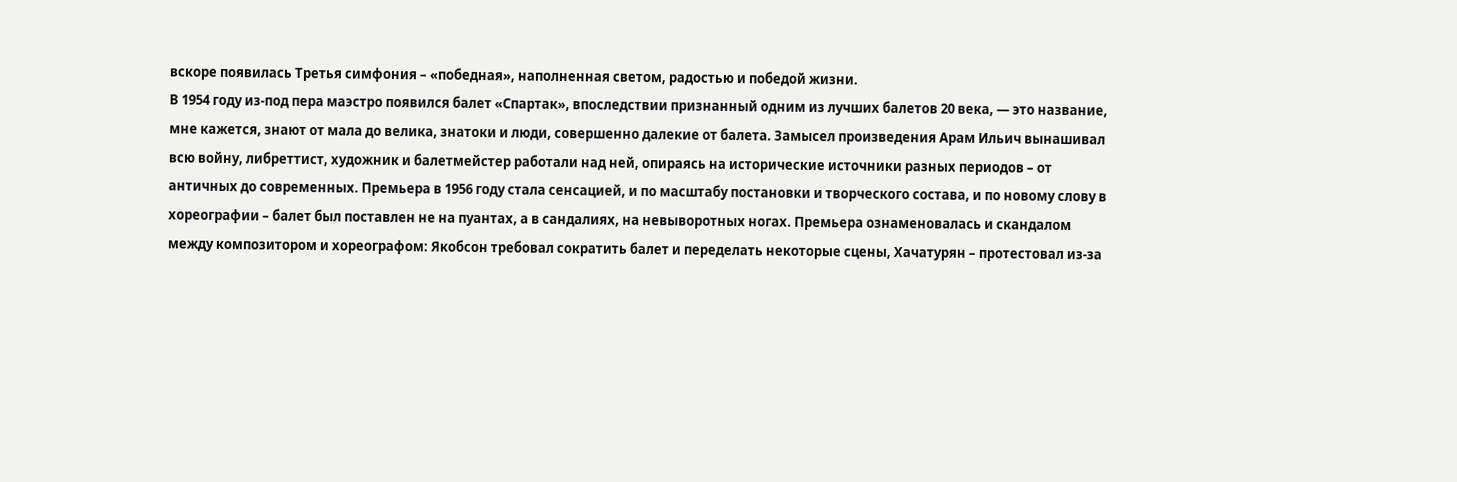вскоре появилась Третья симфония – «победная», наполненная светом, радостью и победой жизни.
В 1954 году из-под пера маэстро появился балет «Спартак», впоследствии признанный одним из лучших балетов 20 века, — это название, мне кажется, знают от мала до велика, знатоки и люди, совершенно далекие от балета. Замысел произведения Арам Ильич вынашивал всю войну, либреттист, художник и балетмейстер работали над ней, опираясь на исторические источники разных периодов – от античных до современных. Премьера в 1956 году стала сенсацией, и по масштабу постановки и творческого состава, и по новому слову в хореографии – балет был поставлен не на пуантах, а в сандалиях, на невыворотных ногах. Премьера ознаменовалась и скандалом между композитором и хореографом: Якобсон требовал сократить балет и переделать некоторые сцены, Хачатурян – протестовал из-за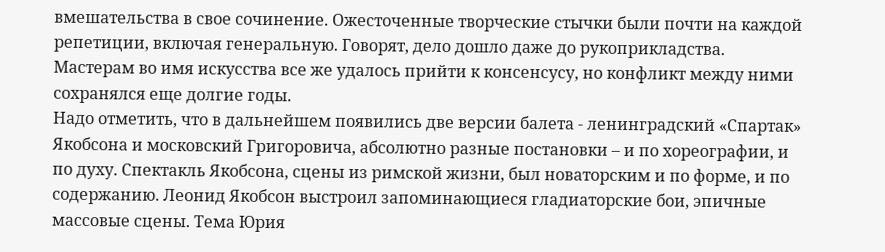вмешательства в свое сочинение. Ожесточенные творческие стычки были почти на каждой репетиции, включая генеральную. Говорят, дело дошло даже до рукоприкладства. Мастерам во имя искусства все же удалось прийти к консенсусу, но конфликт между ними сохранялся еще долгие годы.
Надо отметить, что в дальнейшем появились две версии балета - ленинградский «Спартак» Якобсона и московский Григоровича, абсолютно разные постановки – и по хореографии, и по духу. Спектакль Якобсона, сцены из римской жизни, был новаторским и по форме, и по содержанию. Леонид Якобсон выстроил запоминающиеся гладиаторские бои, эпичные массовые сцены. Тема Юрия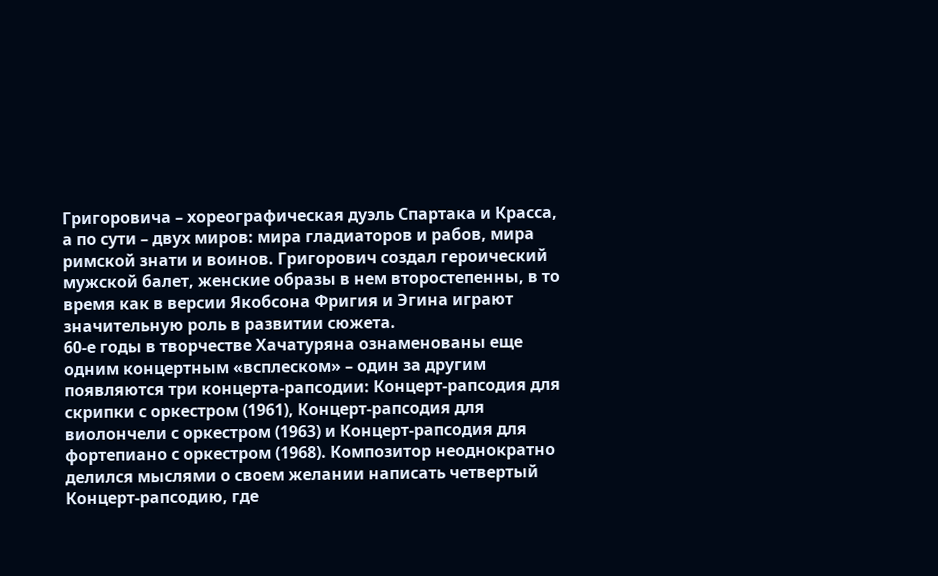Григоровича – хореографическая дуэль Спартака и Красса, а по сути – двух миров: мира гладиаторов и рабов, мира римской знати и воинов. Григорович создал героический мужской балет, женские образы в нем второстепенны, в то время как в версии Якобсона Фригия и Эгина играют значительную роль в развитии сюжета.
60-е годы в творчестве Хачатуряна ознаменованы еще одним концертным «всплеском» – один за другим появляются три концерта-рапсодии: Концерт-рапсодия для скрипки с оркестром (1961), Концерт-рапсодия для виолончели с оркестром (1963) и Концерт-рапсодия для фортепиано с оркестром (1968). Композитор неоднократно делился мыслями о своем желании написать четвертый Концерт-рапсодию, где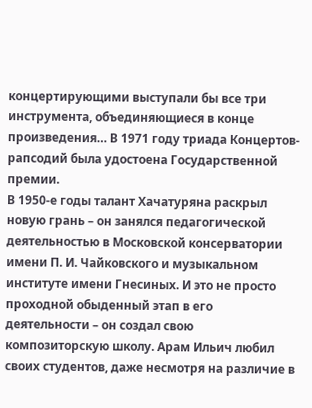концертирующими выступали бы все три инструмента, объединяющиеся в конце произведения… В 1971 году триада Концертов-рапсодий была удостоена Государственной премии.
В 1950-е годы талант Хачатуряна раскрыл новую грань – он занялся педагогической деятельностью в Московской консерватории имени П. И. Чайковского и музыкальном институте имени Гнесиных. И это не просто проходной обыденный этап в его деятельности – он создал свою композиторскую школу. Арам Ильич любил своих студентов, даже несмотря на различие в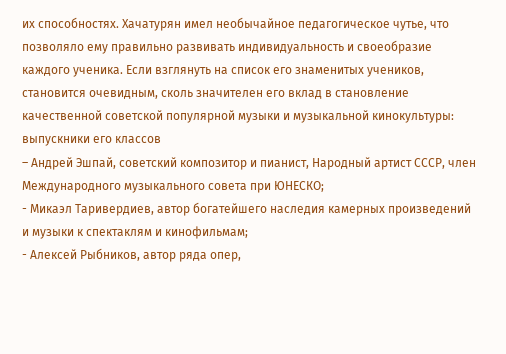их способностях. Хачатурян имел необычайное педагогическое чутье, что позволяло ему правильно развивать индивидуальность и своеобразие каждого ученика. Если взглянуть на список его знаменитых учеников, становится очевидным, сколь значителен его вклад в становление качественной советской популярной музыки и музыкальной кинокультуры: выпускники его классов
– Андрей Эшпай, советский композитор и пианист, Народный артист СССР, член Международного музыкального совета при ЮНЕСКО;
- Микаэл Таривердиев, автор богатейшего наследия камерных произведений и музыки к спектаклям и кинофильмам;
- Алексей Рыбников, автор ряда опер,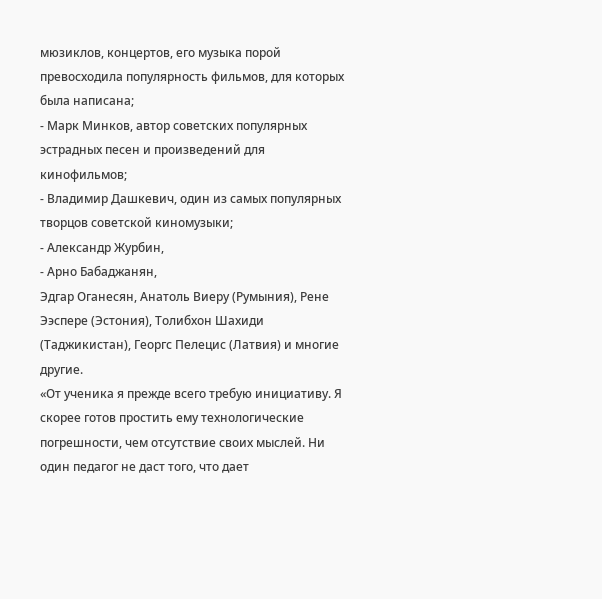мюзиклов, концертов, его музыка порой превосходила популярность фильмов, для которых была написана;
- Марк Минков, автор советских популярных эстрадных песен и произведений для кинофильмов;
- Владимир Дашкевич, один из самых популярных творцов советской киномузыки;
- Александр Журбин,
- Арно Бабаджанян,
Эдгар Оганесян, Анатоль Виеру (Румыния), Рене Ээспере (Эстония), Толибхон Шахиди (Таджикистан), Георгс Пелецис (Латвия) и многие другие.
«От ученика я прежде всего требую инициативу. Я скорее готов простить ему технологические погрешности, чем отсутствие своих мыслей. Ни один педагог не даст того, что дает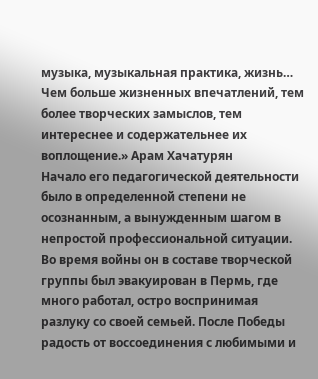музыка, музыкальная практика, жизнь… Чем больше жизненных впечатлений, тем более творческих замыслов, тем интереснее и содержательнее их воплощение.» Арам Хачатурян
Начало его педагогической деятельности было в определенной степени не осознанным, а вынужденным шагом в непростой профессиональной ситуации. Во время войны он в составе творческой группы был эвакуирован в Пермь, где много работал, остро воспринимая разлуку со своей семьей. После Победы радость от воссоединения с любимыми и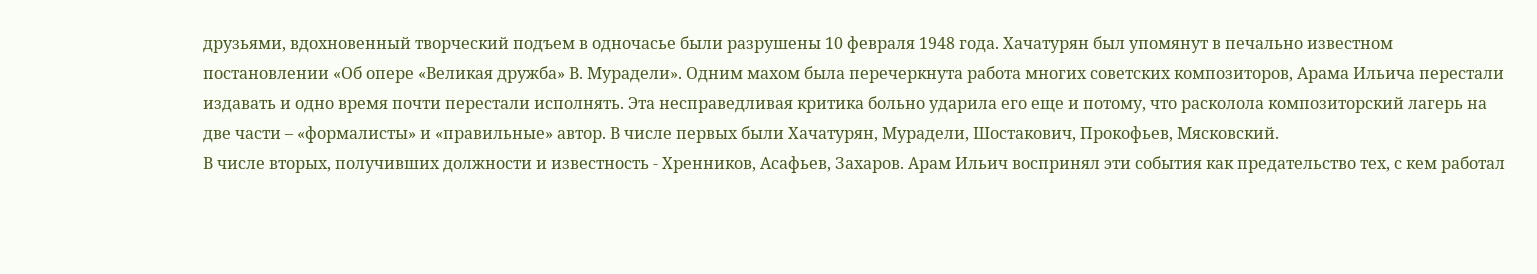друзьями, вдохновенный творческий подъем в одночасье были разрушены 10 февраля 1948 года. Хачатурян был упомянут в печально известном постановлении «Об опере «Великая дружба» В. Мурадели». Одним махом была перечеркнута работа многих советских композиторов, Арама Ильича перестали издавать и одно время почти перестали исполнять. Эта несправедливая критика больно ударила его еще и потому, что расколола композиторский лагерь на две части – «формалисты» и «правильные» автор. В числе первых были Хачатурян, Мурадели, Шостакович, Прокофьев, Мясковский.
В числе вторых, получивших должности и известность - Хренников, Асафьев, Захаров. Арам Ильич воспринял эти события как предательство тех, с кем работал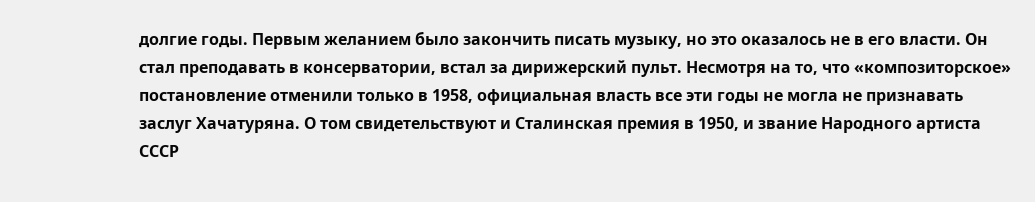долгие годы. Первым желанием было закончить писать музыку, но это оказалось не в его власти. Он стал преподавать в консерватории, встал за дирижерский пульт. Несмотря на то, что «композиторское» постановление отменили только в 1958, официальная власть все эти годы не могла не признавать заслуг Хачатуряна. О том свидетельствуют и Сталинская премия в 1950, и звание Народного артиста СССР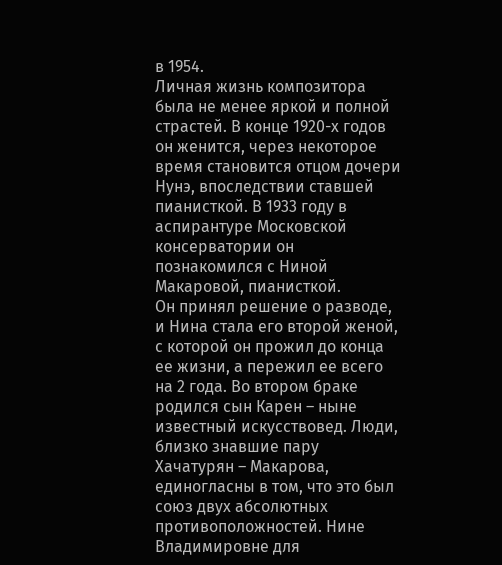в 1954.
Личная жизнь композитора была не менее яркой и полной страстей. В конце 1920-х годов он женится, через некоторое время становится отцом дочери Нунэ, впоследствии ставшей пианисткой. В 1933 году в аспирантуре Московской консерватории он познакомился с Ниной Макаровой, пианисткой.
Он принял решение о разводе, и Нина стала его второй женой, с которой он прожил до конца ее жизни, а пережил ее всего на 2 года. Во втором браке родился сын Карен – ныне известный искусствовед. Люди, близко знавшие пару Хачатурян – Макарова, единогласны в том, что это был союз двух абсолютных противоположностей. Нине Владимировне для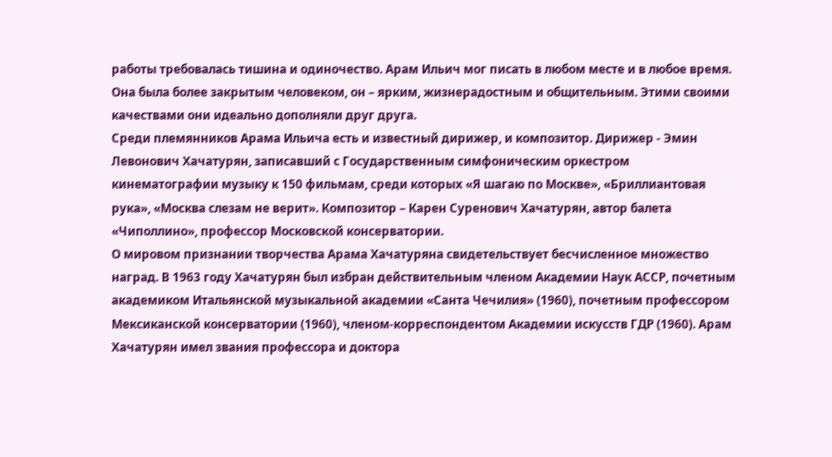работы требовалась тишина и одиночество. Арам Ильич мог писать в любом месте и в любое время. Она была более закрытым человеком, он – ярким, жизнерадостным и общительным. Этими своими качествами они идеально дополняли друг друга.
Среди племянников Арама Ильича есть и известный дирижер, и композитор. Дирижер - Эмин Левонович Хачатурян, записавший с Государственным симфоническим оркестром кинематографии музыку к 150 фильмам, среди которых «Я шагаю по Москве», «Бриллиантовая рука», «Москва слезам не верит». Композитор – Карен Суренович Хачатурян, автор балета «Чиполлино», профессор Московской консерватории.
О мировом признании творчества Арама Хачатуряна свидетельствует бесчисленное множество наград. В 1963 году Хачатурян был избран действительным членом Академии Наук АССР, почетным академиком Итальянской музыкальной академии «Санта Чечилия» (1960), почетным профессором Мексиканской консерватории (1960), членом-корреспондентом Академии искусств ГДР (1960). Арам Хачатурян имел звания профессора и доктора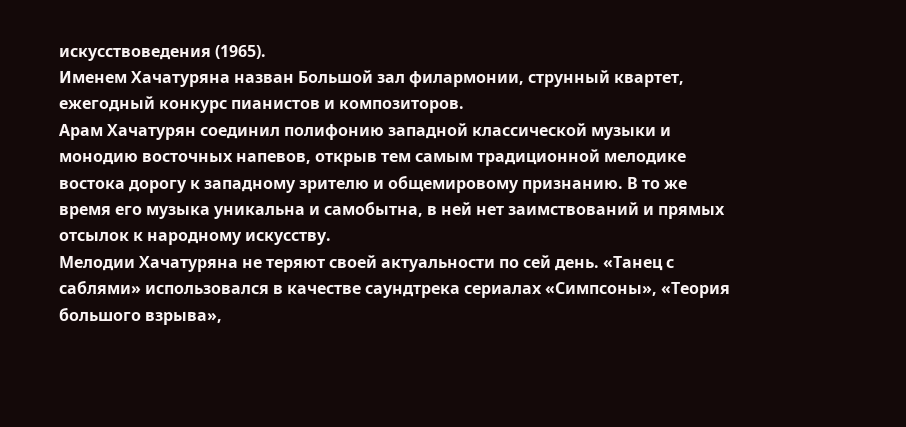искусствоведения (1965).
Именем Хачатуряна назван Большой зал филармонии, струнный квартет, ежегодный конкурс пианистов и композиторов.
Арам Хачатурян соединил полифонию западной классической музыки и монодию восточных напевов, открыв тем самым традиционной мелодике востока дорогу к западному зрителю и общемировому признанию. В то же время его музыка уникальна и самобытна, в ней нет заимствований и прямых отсылок к народному искусству.
Мелодии Хачатуряна не теряют своей актуальности по сей день. «Танец с саблями» использовался в качестве саундтрека сериалах «Симпсоны», «Теория большого взрыва»,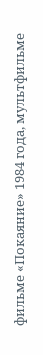фильме «Покаяние» 1984 года, мультфильме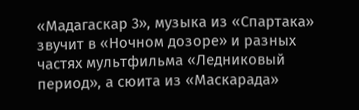«Мадагаскар 3», музыка из «Спартака» звучит в «Ночном дозоре» и разных частях мультфильма «Ледниковый период», а сюита из «Маскарада»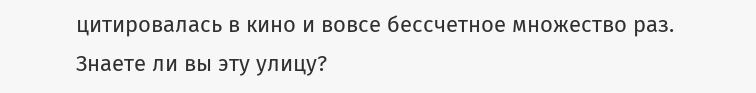цитировалась в кино и вовсе бессчетное множество раз.
Знаете ли вы эту улицу?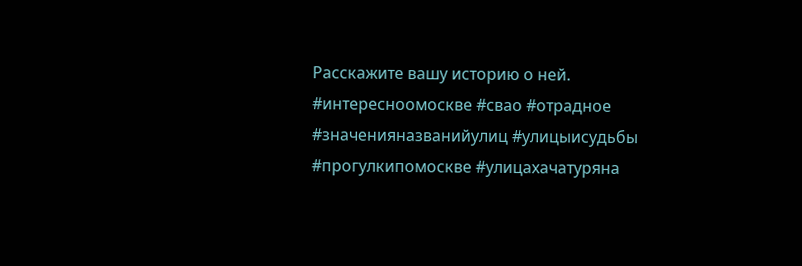Расскажите вашу историю о ней.
#интересноомоскве #свао #отрадное #значенияназванийулиц #улицыисудьбы #прогулкипомоскве #улицахачатуряна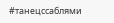#танецссаблями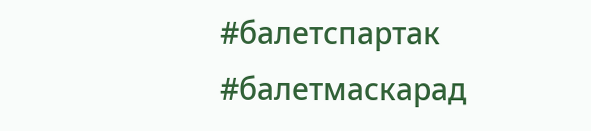#балетспартак #балетмаскарад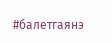#балетгаянэ